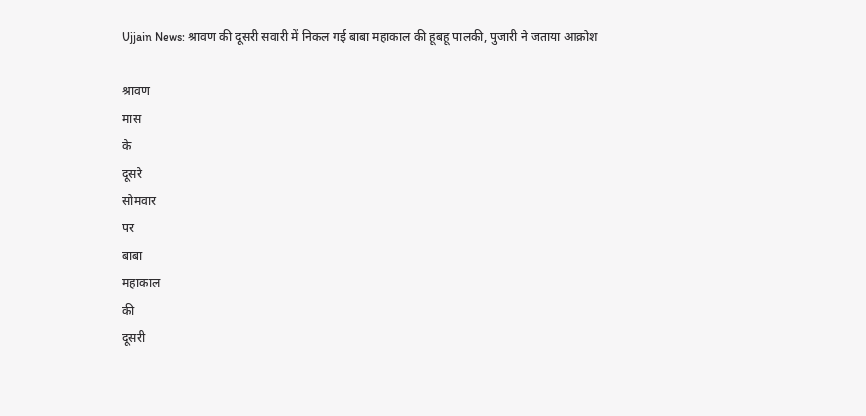Ujjain News: श्रावण की दूसरी सवारी में निकल गई बाबा महाकाल की हूबहू पालकी, पुजारी ने जताया आक्रोश

श्रावण
मास
के
दूसरे
सोमवार
पर
बाबा
महाकाल
की
दूसरी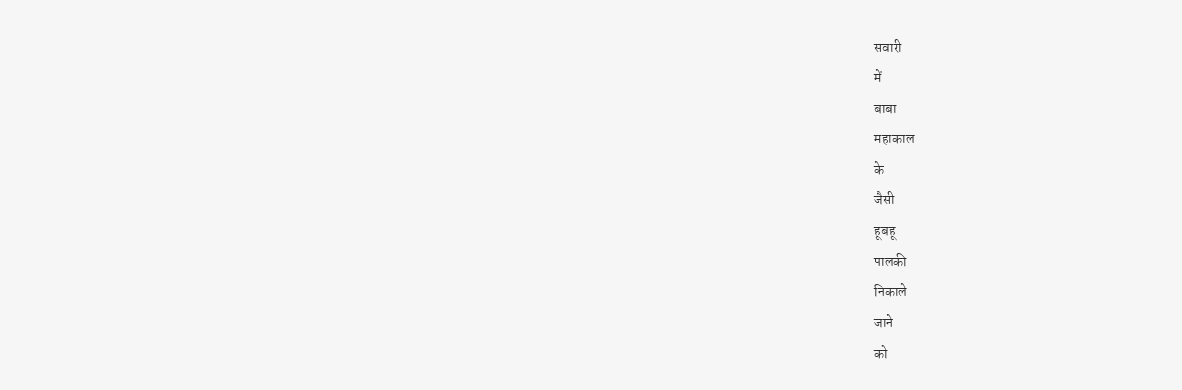सवारी
में
बाबा
महाकाल
के
जैसी
हूबहू
पालकी
निकाले
जाने
को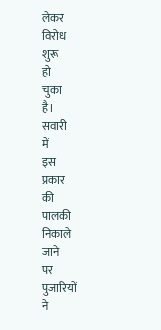लेकर
विरोध
शुरू
हो
चुका
है।
सवारी
में
इस
प्रकार
की
पालकी
निकाले
जाने
पर
पुजारियों
ने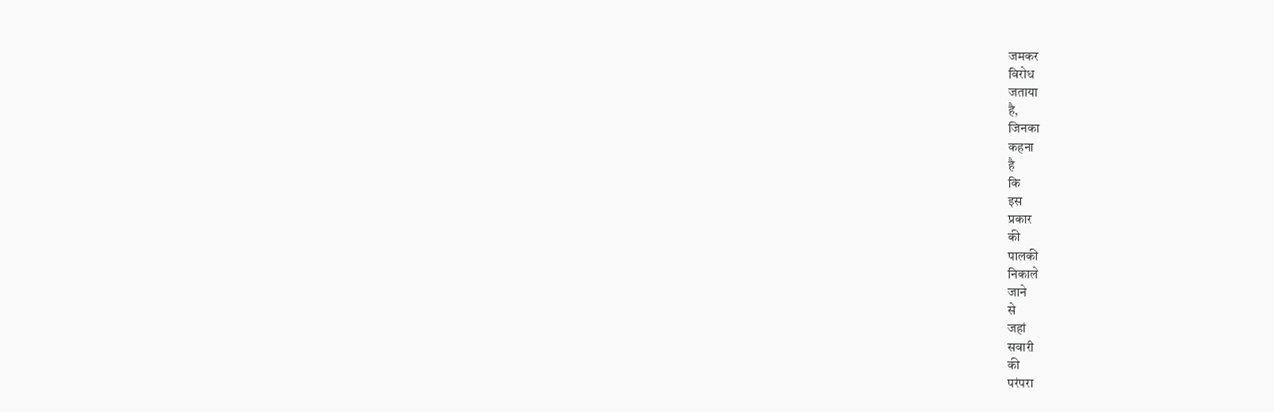जमकर
विरोध
जताया
है,
जिनका
कहना
है
कि
इस
प्रकार
की
पालकी
निकाले
जाने
से
जहां
सवारी
की
परंपरा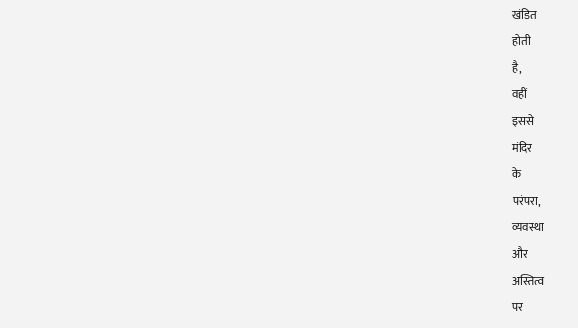खंडित
होती
है,
वहीं
इससे
मंदिर
के
परंपरा,
व्यवस्था
और
अस्तित्व
पर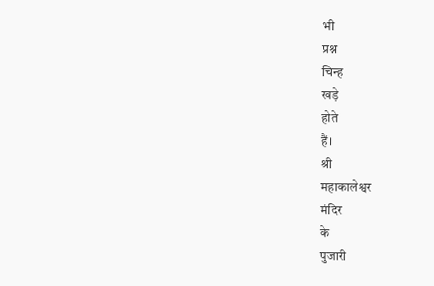भी
प्रश्न
चिन्ह
खड़े
होते
हैं।
श्री
महाकालेश्वर
मंदिर
के
पुजारी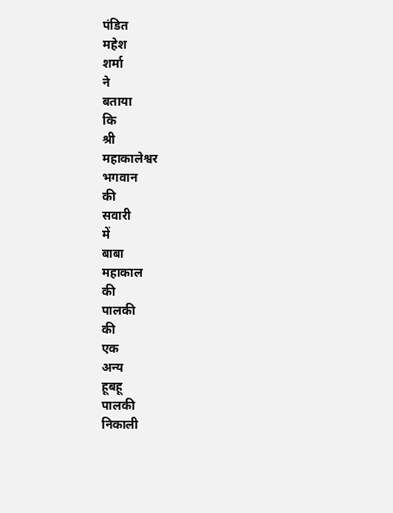पंडित
महेश
शर्मा
ने
बताया
कि
श्री
महाकालेश्वर
भगवान
की
सवारी
में
बाबा
महाकाल
की
पालकी
की
एक
अन्य
हूबहू
पालकी
निकाली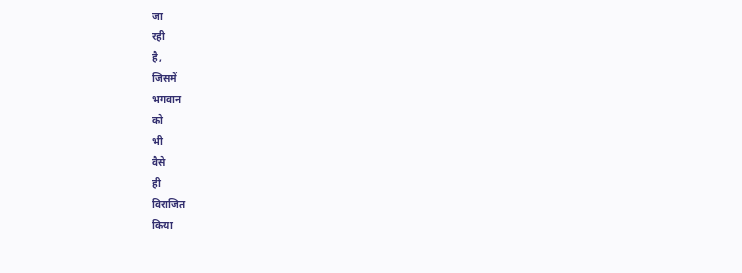जा
रही
है,
जिसमें
भगवान
को
भी
वैसे
ही
विराजित
किया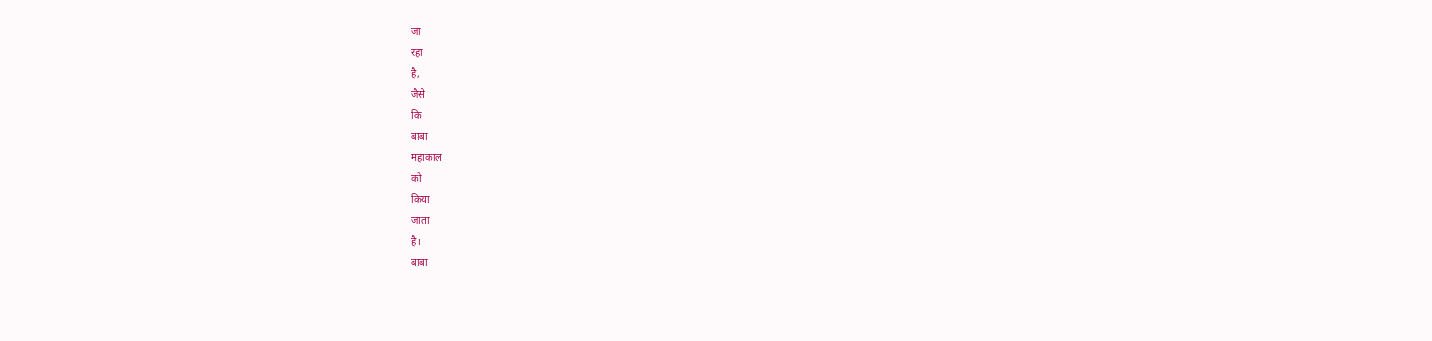जा
रहा
है,
जैसे
कि
बाबा
महाकाल
को
किया
जाता
है।
बाबा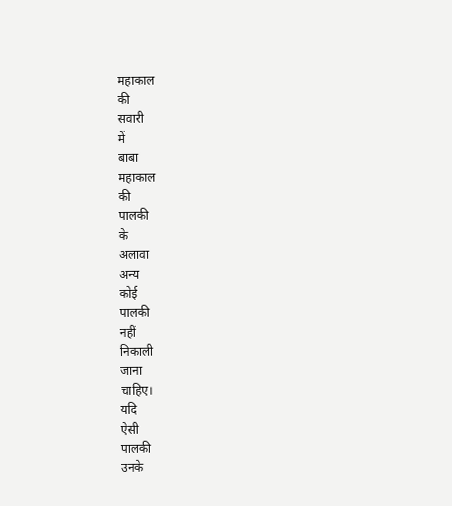महाकाल
की
सवारी
में
बाबा
महाकाल
की
पालकी
के
अलावा
अन्य
कोई
पालकी
नहीं
निकाली
जाना
चाहिए।
यदि
ऐसी
पालकी
उनके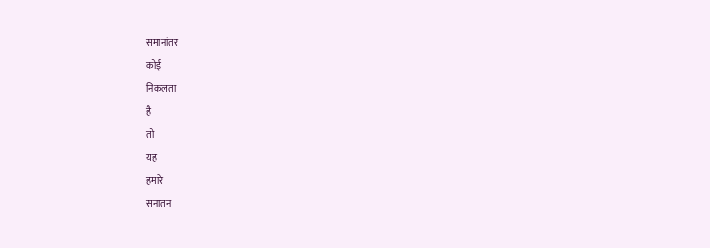समानांतर
कोई
निकलता
है
तो
यह
हमारे
सनातन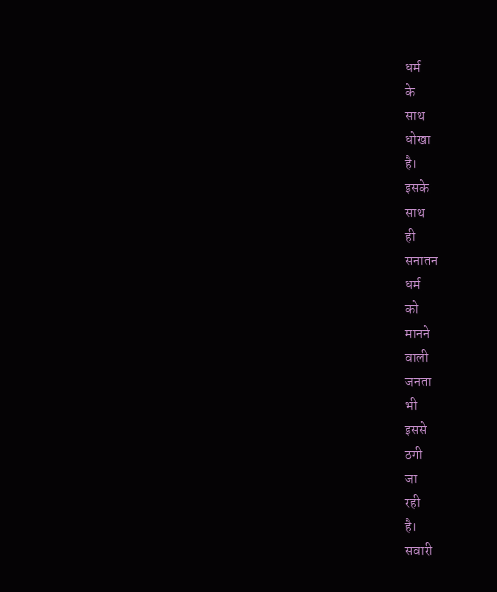धर्म
के
साथ
धोखा
है।
इसके
साथ
ही
सनातन
धर्म
को
मानने
वाली
जनता
भी
इससे
ठगी
जा
रही
है।
सवारी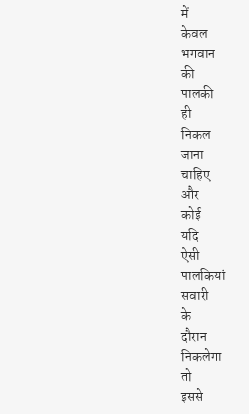में
केवल
भगवान
की
पालकी
ही
निकल
जाना
चाहिए
और
कोई
यदि
ऐसी
पालकियां
सवारी
के
दौरान
निकलेगा
तो
इससे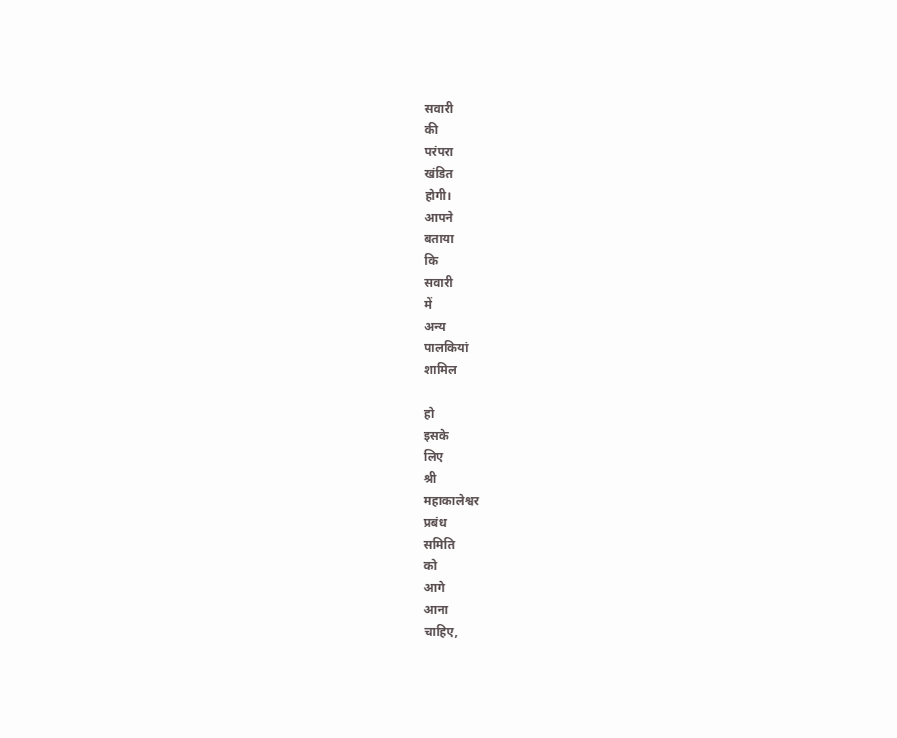सवारी
की
परंपरा
खंडित
होगी।
आपने
बताया
कि
सवारी
में
अन्य
पालकियां
शामिल

हो
इसके
लिए
श्री
महाकालेश्वर
प्रबंध
समिति
को
आगे
आना
चाहिए,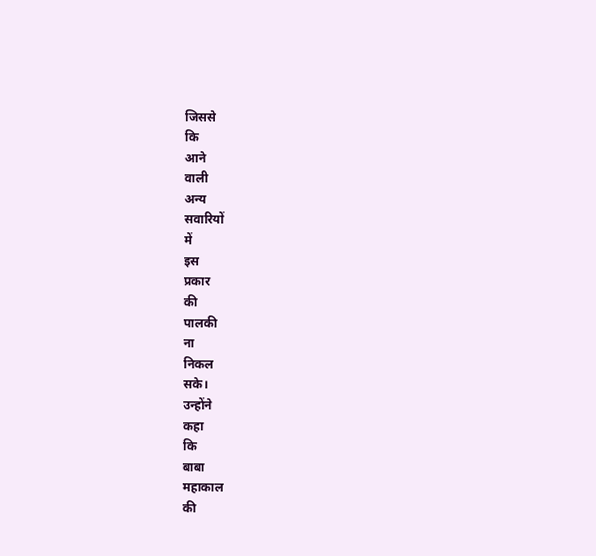जिससे
कि
आने
वाली
अन्य
सवारियों
में
इस
प्रकार
की
पालकी
ना
निकल
सके।
उन्होंने
कहा
कि
बाबा
महाकाल
की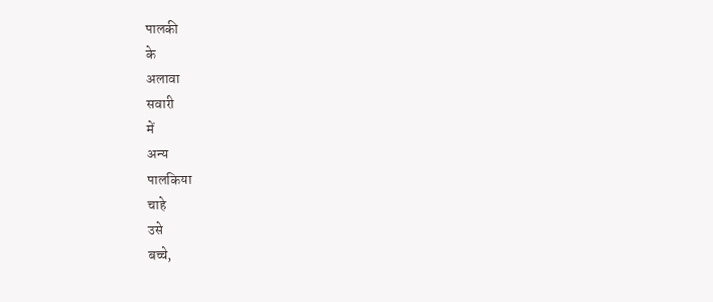पालकी
के
अलावा
सवारी
में
अन्य
पालकिया
चाहे
उसे
बच्चे,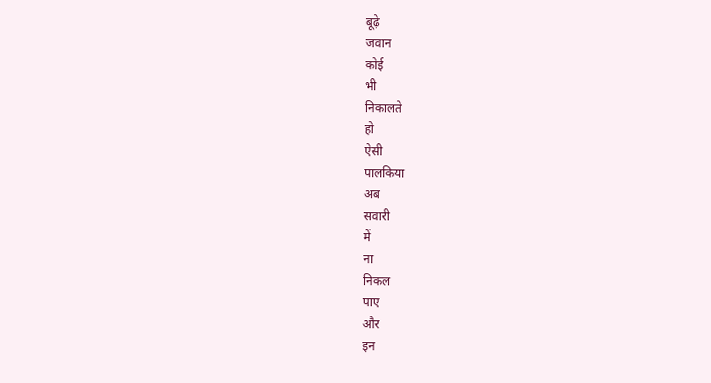बूढ़े
जवान
कोई
भी
निकालते
हो
ऐसी
पालकिया
अब
सवारी
में
ना
निकल
पाए
और
इन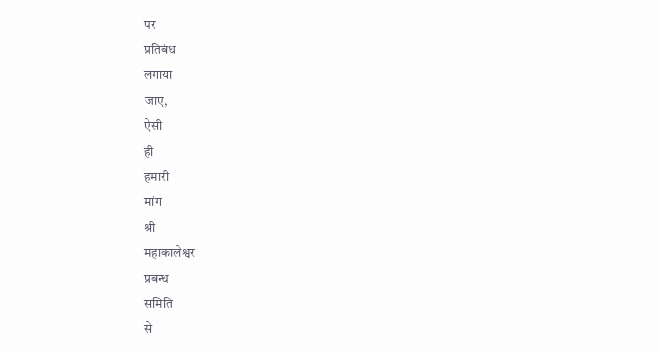पर
प्रतिबंध
लगाया
जाए,
ऐसी
ही
हमारी
मांग
श्री
महाकालेश्वर
प्रबन्ध
समिति
से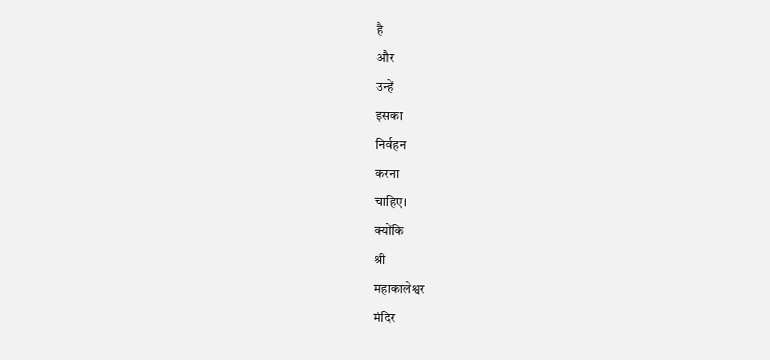है
और
उन्हें
इसका
निर्वहन
करना
चाहिए।
क्योंकि
श्री
महाकालेश्वर
मंदिर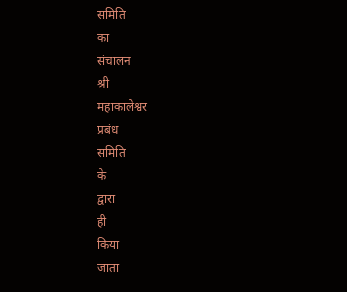समिति
का
संचालन
श्री
महाकालेश्वर
प्रबंध
समिति
के
द्वारा
ही
किया
जाता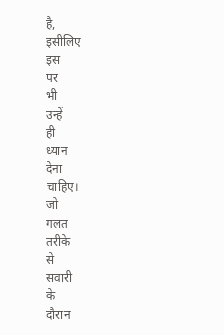है,
इसीलिए
इस
पर
भी
उन्हें
ही
ध्यान
देना
चाहिए।
जो
गलत
तरीके
से
सवारी
के
दौरान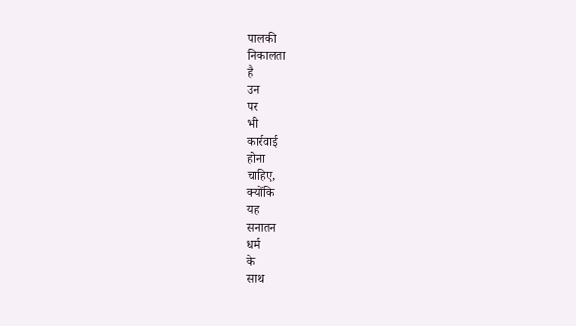पालकी
निकालता
है
उन
पर
भी
कार्रवाई
होना
चाहिए,
क्योंकि
यह
सनातन
धर्म
के
साथ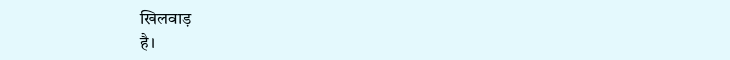खिलवाड़
है।